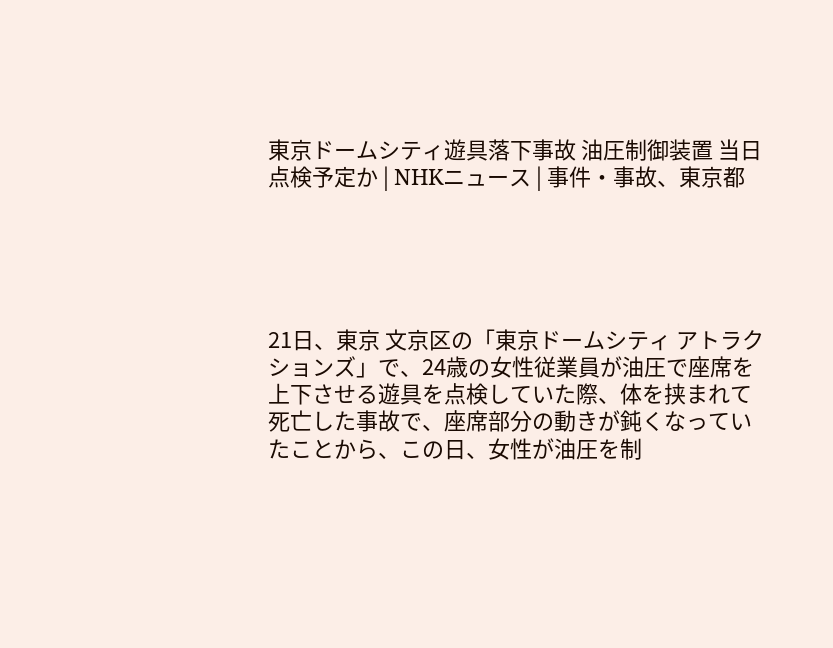東京ドームシティ遊具落下事故 油圧制御装置 当日点検予定か | NHKニュース | 事件・事故、東京都





21日、東京 文京区の「東京ドームシティ アトラクションズ」で、24歳の女性従業員が油圧で座席を上下させる遊具を点検していた際、体を挟まれて死亡した事故で、座席部分の動きが鈍くなっていたことから、この日、女性が油圧を制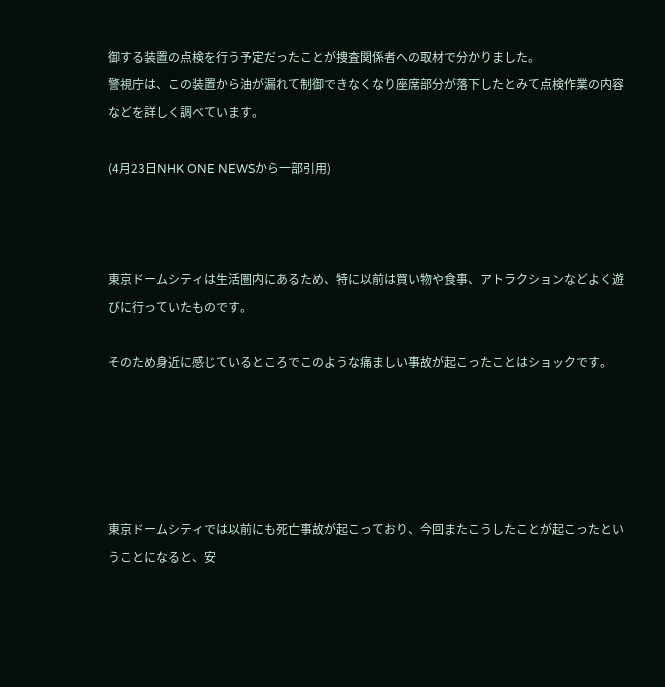御する装置の点検を行う予定だったことが捜査関係者への取材で分かりました。
警視庁は、この装置から油が漏れて制御できなくなり座席部分が落下したとみて点検作業の内容などを詳しく調べています。

(4月23日NHK ONE NEWSから一部引用)



東京ドームシティは生活圏内にあるため、特に以前は買い物や食事、アトラクションなどよく遊びに行っていたものです。

そのため身近に感じているところでこのような痛ましい事故が起こったことはショックです。





東京ドームシティでは以前にも死亡事故が起こっており、今回またこうしたことが起こったということになると、安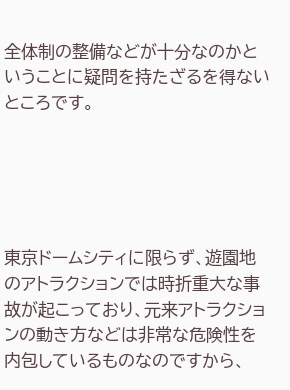全体制の整備などが十分なのかということに疑問を持たざるを得ないところです。





東京ドームシティに限らず、遊園地のアトラクションでは時折重大な事故が起こっており、元来アトラクションの動き方などは非常な危険性を内包しているものなのですから、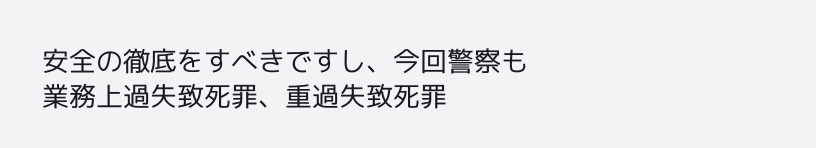安全の徹底をすべきですし、今回警察も業務上過失致死罪、重過失致死罪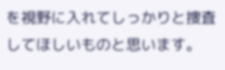を視野に入れてしっかりと捜査してほしいものと思います。